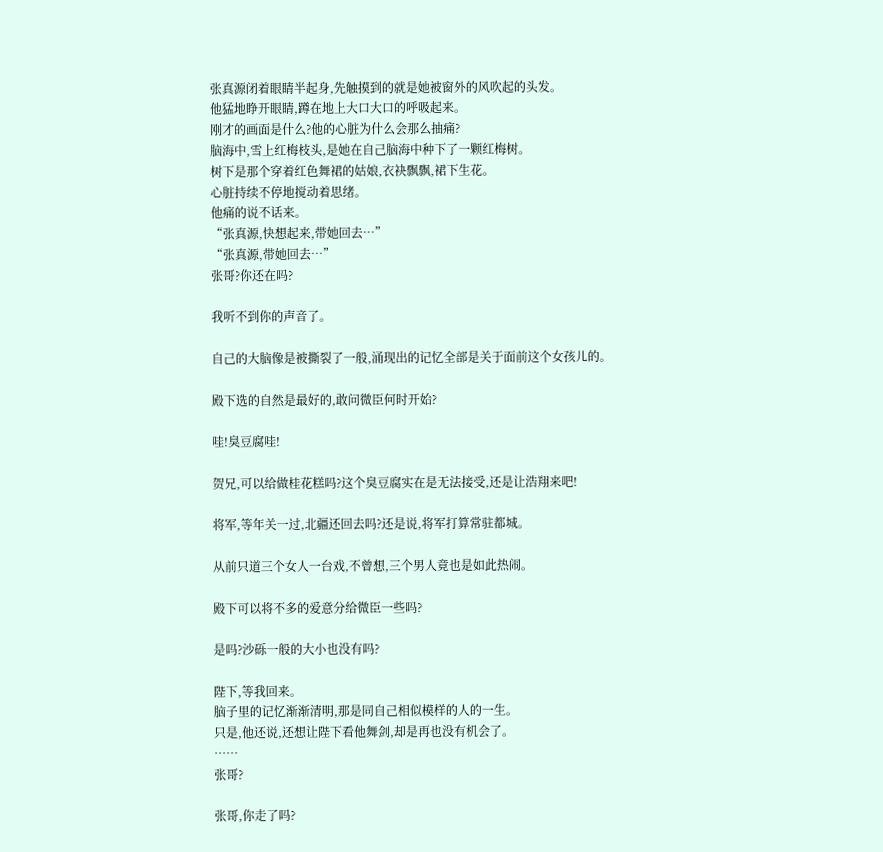张真源闭着眼睛半起身,先触摸到的就是她被窗外的风吹起的头发。
他猛地睁开眼睛,蹲在地上大口大口的呼吸起来。
刚才的画面是什么?他的心脏为什么会那么抽痛?
脑海中,雪上红梅枝头,是她在自己脑海中种下了一颗红梅树。
树下是那个穿着红色舞裙的姑娘,衣袂飘飘,裙下生花。
心脏持续不停地搅动着思绪。
他痛的说不话来。
“张真源,快想起来,带她回去…”
“张真源,带她回去…”
张哥?你还在吗?

我听不到你的声音了。

自己的大脑像是被撕裂了一般,涌现出的记忆全部是关于面前这个女孩儿的。

殿下选的自然是最好的,敢问微臣何时开始?

哇!臭豆腐哇!

贺兄,可以给做桂花糕吗?这个臭豆腐实在是无法接受,还是让浩翔来吧!

将军,等年关一过,北疆还回去吗?还是说,将军打算常驻都城。

从前只道三个女人一台戏,不曾想,三个男人竟也是如此热闹。

殿下可以将不多的爱意分给微臣一些吗?

是吗?沙砾一般的大小也没有吗?

陛下,等我回来。
脑子里的记忆渐渐清明,那是同自己相似模样的人的一生。
只是,他还说,还想让陛下看他舞剑,却是再也没有机会了。
……
张哥?

张哥,你走了吗?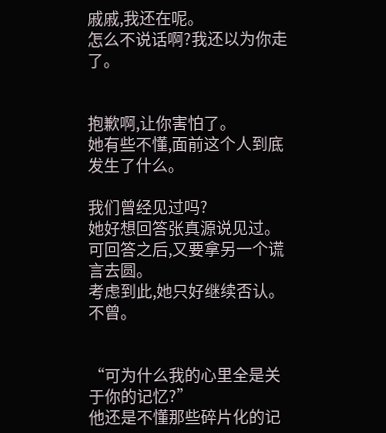戚戚,我还在呢。
怎么不说话啊?我还以为你走了。


抱歉啊,让你害怕了。
她有些不懂,面前这个人到底发生了什么。

我们曾经见过吗?
她好想回答张真源说见过。
可回答之后,又要拿另一个谎言去圆。
考虑到此,她只好继续否认。
不曾。


“可为什么我的心里全是关于你的记忆?”
他还是不懂那些碎片化的记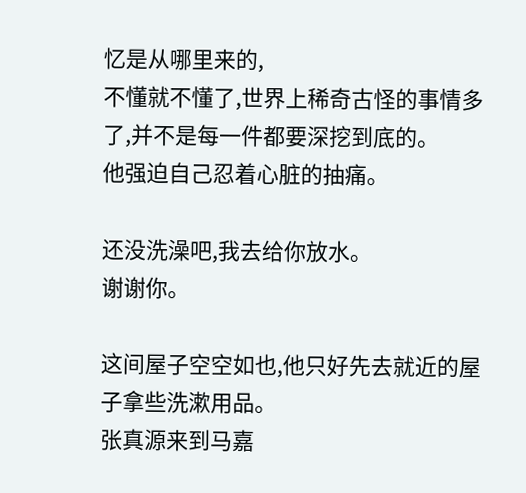忆是从哪里来的,
不懂就不懂了,世界上稀奇古怪的事情多了,并不是每一件都要深挖到底的。
他强迫自己忍着心脏的抽痛。

还没洗澡吧,我去给你放水。
谢谢你。

这间屋子空空如也,他只好先去就近的屋子拿些洗漱用品。
张真源来到马嘉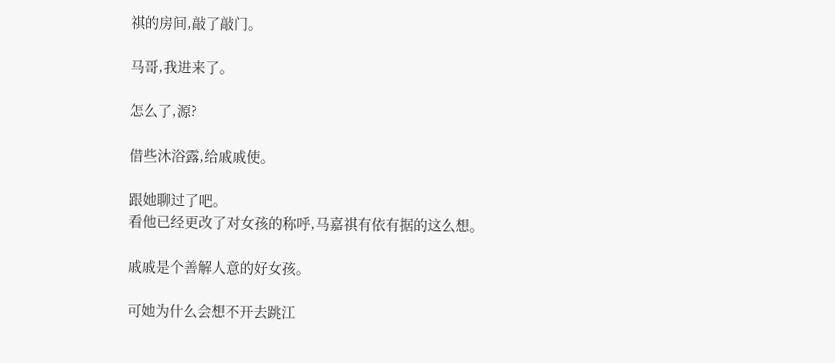祺的房间,敲了敲门。

马哥,我进来了。

怎么了,源?

借些沐浴露,给戚戚使。

跟她聊过了吧。
看他已经更改了对女孩的称呼,马嘉祺有依有据的这么想。

戚戚是个善解人意的好女孩。

可她为什么会想不开去跳江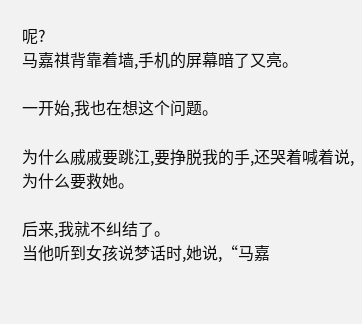呢?
马嘉祺背靠着墙,手机的屏幕暗了又亮。

一开始,我也在想这个问题。

为什么戚戚要跳江,要挣脱我的手,还哭着喊着说,为什么要救她。

后来,我就不纠结了。
当他听到女孩说梦话时,她说,“马嘉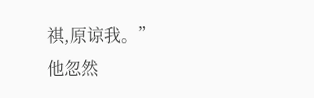祺,原谅我。”
他忽然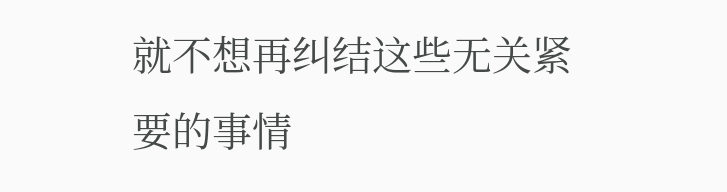就不想再纠结这些无关紧要的事情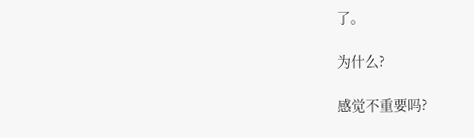了。

为什么?

感觉不重要吗?